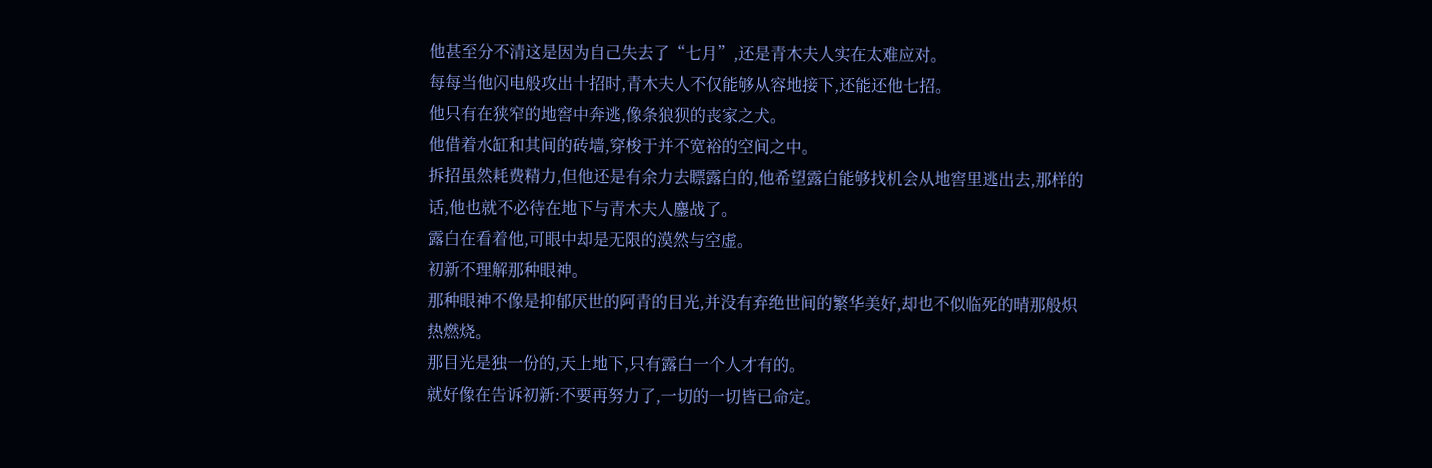他甚至分不清这是因为自己失去了“七月”,还是青木夫人实在太难应对。
每每当他闪电般攻出十招时,青木夫人不仅能够从容地接下,还能还他七招。
他只有在狭窄的地窖中奔逃,像条狼狈的丧家之犬。
他借着水缸和其间的砖墙,穿梭于并不宽裕的空间之中。
拆招虽然耗费精力,但他还是有余力去瞟露白的,他希望露白能够找机会从地窖里逃出去,那样的话,他也就不必待在地下与青木夫人鏖战了。
露白在看着他,可眼中却是无限的漠然与空虚。
初新不理解那种眼神。
那种眼神不像是抑郁厌世的阿青的目光,并没有弃绝世间的繁华美好,却也不似临死的晴那般炽热燃烧。
那目光是独一份的,天上地下,只有露白一个人才有的。
就好像在告诉初新:不要再努力了,一切的一切皆已命定。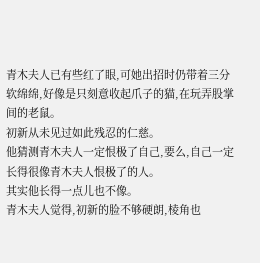青木夫人已有些红了眼,可她出招时仍带着三分软绵绵,好像是只刻意收起爪子的猫,在玩弄股掌间的老鼠。
初新从未见过如此残忍的仁慈。
他猜测青木夫人一定恨极了自己,要么,自己一定长得很像青木夫人恨极了的人。
其实他长得一点儿也不像。
青木夫人觉得,初新的脸不够硬朗,棱角也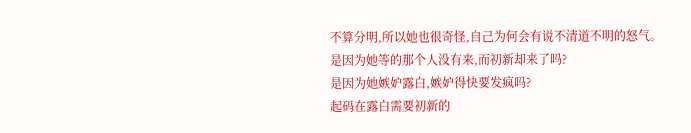不算分明,所以她也很奇怪,自己为何会有说不清道不明的怒气。
是因为她等的那个人没有来,而初新却来了吗?
是因为她嫉妒露白,嫉妒得快要发疯吗?
起码在露白需要初新的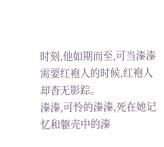时刻,他如期而至,可当溱溱需要红袍人的时候,红袍人却杳无影踪。
溱溱,可怜的溱溱,死在她记忆和躯壳中的溱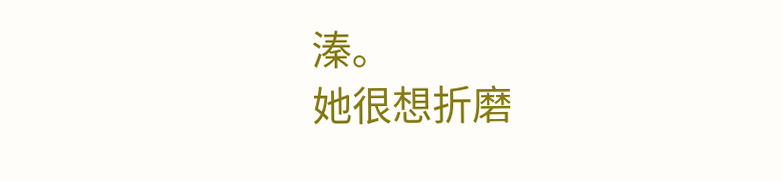溱。
她很想折磨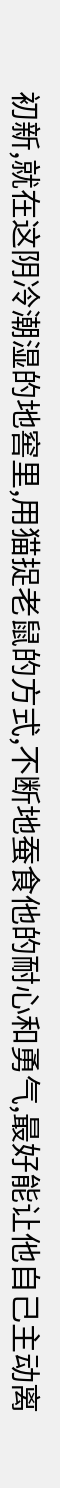初新,就在这阴冷潮湿的地窖里,用猫捉老鼠的方式,不断地蚕食他的耐心和勇气,最好能让他自己主动离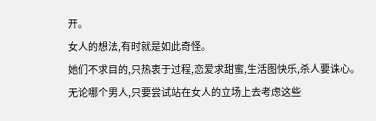开。
女人的想法,有时就是如此奇怪。
她们不求目的,只热衷于过程,恋爱求甜蜜,生活图快乐,杀人要诛心。
无论哪个男人,只要尝试站在女人的立场上去考虑这些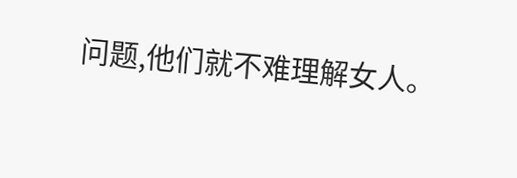问题,他们就不难理解女人。